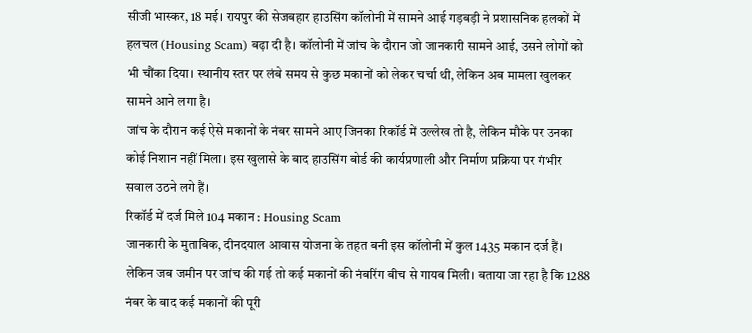सीजी भास्कर, 18 मई। रायपुर की सेजबहार हाउसिंग कॉलोनी में सामने आई गड़बड़ी ने प्रशासनिक हलकों में हलचल (Housing Scam) बढ़ा दी है। कॉलोनी में जांच के दौरान जो जानकारी सामने आई, उसने लोगों को भी चौंका दिया। स्थानीय स्तर पर लंबे समय से कुछ मकानों को लेकर चर्चा थी, लेकिन अब मामला खुलकर सामने आने लगा है।
जांच के दौरान कई ऐसे मकानों के नंबर सामने आए जिनका रिकॉर्ड में उल्लेख तो है, लेकिन मौके पर उनका कोई निशान नहीं मिला। इस खुलासे के बाद हाउसिंग बोर्ड की कार्यप्रणाली और निर्माण प्रक्रिया पर गंभीर सवाल उठने लगे हैं।
रिकॉर्ड में दर्ज मिले 104 मकान : Housing Scam
जानकारी के मुताबिक, दीनदयाल आवास योजना के तहत बनी इस कॉलोनी में कुल 1435 मकान दर्ज हैं। लेकिन जब जमीन पर जांच की गई तो कई मकानों की नंबरिंग बीच से गायब मिली। बताया जा रहा है कि 1288 नंबर के बाद कई मकानों की पूरी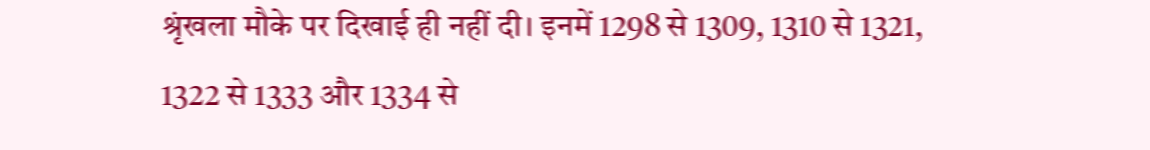श्रृंखला मौके पर दिखाई ही नहीं दी। इनमें 1298 से 1309, 1310 से 1321, 1322 से 1333 और 1334 से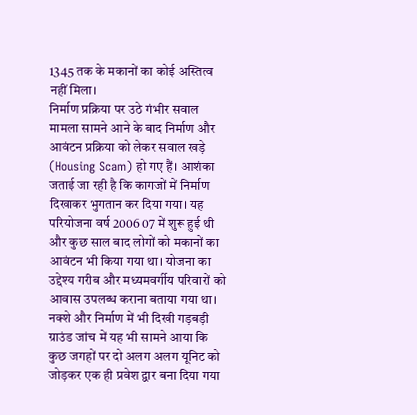1345 तक के मकानों का कोई अस्तित्व नहीं मिला।
निर्माण प्रक्रिया पर उठे गंभीर सवाल
मामला सामने आने के बाद निर्माण और आवंटन प्रक्रिया को लेकर सवाल खड़े (Housing Scam) हो गए हैं। आशंका जताई जा रही है कि कागजों में निर्माण दिखाकर भुगतान कर दिया गया। यह परियोजना वर्ष 2006 07 में शुरू हुई थी और कुछ साल बाद लोगों को मकानों का आवंटन भी किया गया था। योजना का उद्देश्य गरीब और मध्यमवर्गीय परिवारों को आवास उपलब्ध कराना बताया गया था।
नक्शे और निर्माण में भी दिखी गड़बड़ी
ग्राउंड जांच में यह भी सामने आया कि कुछ जगहों पर दो अलग अलग यूनिट को जोड़कर एक ही प्रवेश द्वार बना दिया गया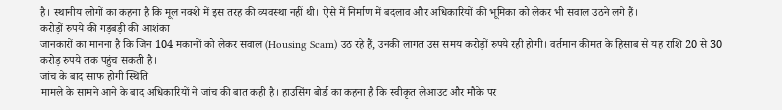है। स्थानीय लोगों का कहना है कि मूल नक्शे में इस तरह की व्यवस्था नहीं थी। ऐसे में निर्माण में बदलाव और अधिकारियों की भूमिका को लेकर भी सवाल उठने लगे हैं।
करोड़ों रुपये की गड़बड़ी की आशंका
जानकारों का मानना है कि जिन 104 मकानों को लेकर सवाल (Housing Scam) उठ रहे हैं, उनकी लागत उस समय करोड़ों रुपये रही होगी। वर्तमान कीमत के हिसाब से यह राशि 20 से 30 करोड़ रुपये तक पहुंच सकती है।
जांच के बाद साफ होगी स्थिति
मामले के सामने आने के बाद अधिकारियों ने जांच की बात कही है। हाउसिंग बोर्ड का कहना है कि स्वीकृत लेआउट और मौके पर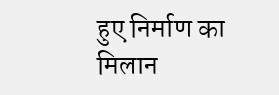हुए निर्माण का मिलान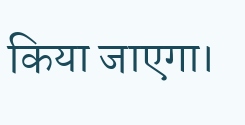किया जाएगा।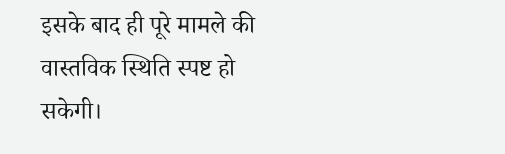इसके बाद ही पूरे मामले की वास्तविक स्थिति स्पष्ट हो सकेगी।